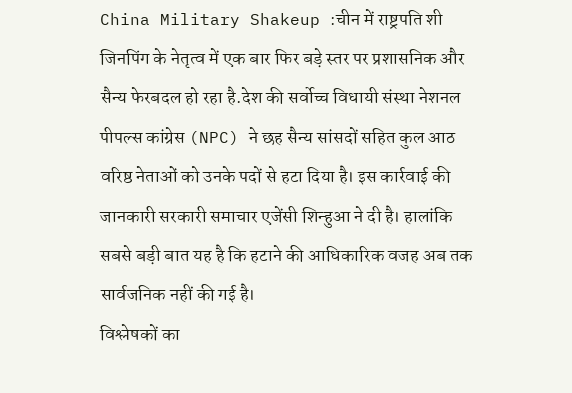China Military Shakeup :चीन में राष्ट्रपति शी जिनपिंग के नेतृत्व में एक बार फिर बड़े स्तर पर प्रशासनिक और सैन्य फेरबदल हो रहा है.देश की सर्वोच्च विधायी संस्था नेशनल पीपल्स कांग्रेस (NPC) ने छह सैन्य सांसदों सहित कुल आठ वरिष्ठ नेताओं को उनके पदों से हटा दिया है। इस कार्रवाई की जानकारी सरकारी समाचार एजेंसी शिन्हुआ ने दी है। हालांकि सबसे बड़ी बात यह है कि हटाने की आधिकारिक वजह अब तक सार्वजनिक नहीं की गई है।
विश्लेषकों का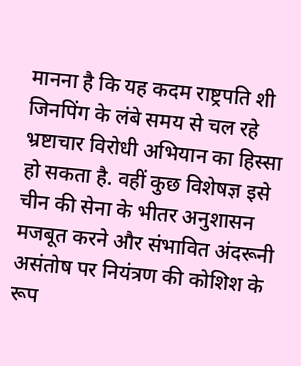मानना है कि यह कदम राष्ट्रपति शी जिनपिंग के लंबे समय से चल रहे भ्रष्टाचार विरोधी अभियान का हिस्सा हो सकता है. वहीं कुछ विशेषज्ञ इसे चीन की सेना के भीतर अनुशासन मजबूत करने और संभावित अंदरूनी असंतोष पर नियंत्रण की कोशिश के रूप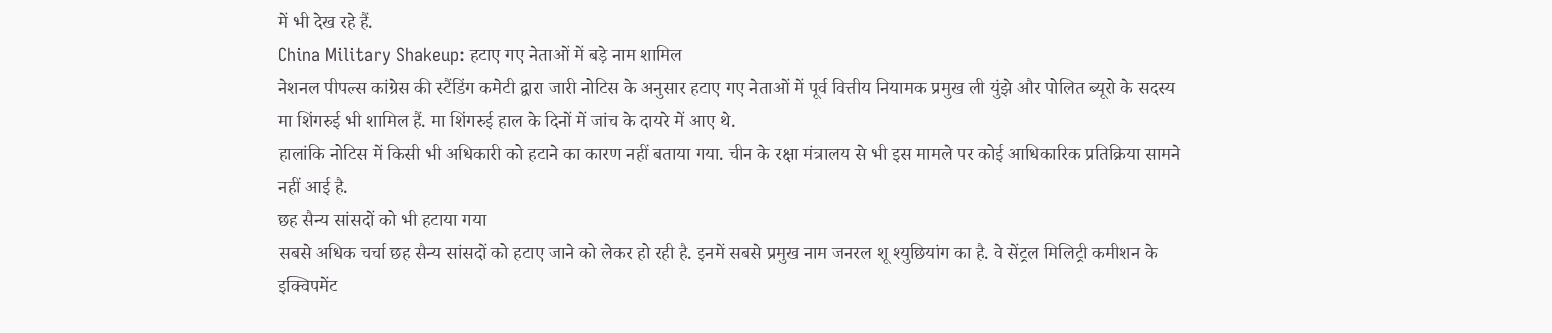में भी देख रहे हैं.
China Military Shakeup: हटाए गए नेताओं में बड़े नाम शामिल
नेशनल पीपल्स कांग्रेस की स्टैंडिंग कमेटी द्वारा जारी नोटिस के अनुसार हटाए गए नेताओं में पूर्व वित्तीय नियामक प्रमुख ली युंझे और पोलित ब्यूरो के सदस्य मा शिंगरुई भी शामिल हैं. मा शिंगरुई हाल के दिनों में जांच के दायरे में आए थे.
हालांकि नोटिस में किसी भी अधिकारी को हटाने का कारण नहीं बताया गया. चीन के रक्षा मंत्रालय से भी इस मामले पर कोई आधिकारिक प्रतिक्रिया सामने नहीं आई है.
छह सैन्य सांसदों को भी हटाया गया
सबसे अधिक चर्चा छह सैन्य सांसदों को हटाए जाने को लेकर हो रही है. इनमें सबसे प्रमुख नाम जनरल शू श्युछियांग का है. वे सेंट्रल मिलिट्री कमीशन के इक्विपमेंट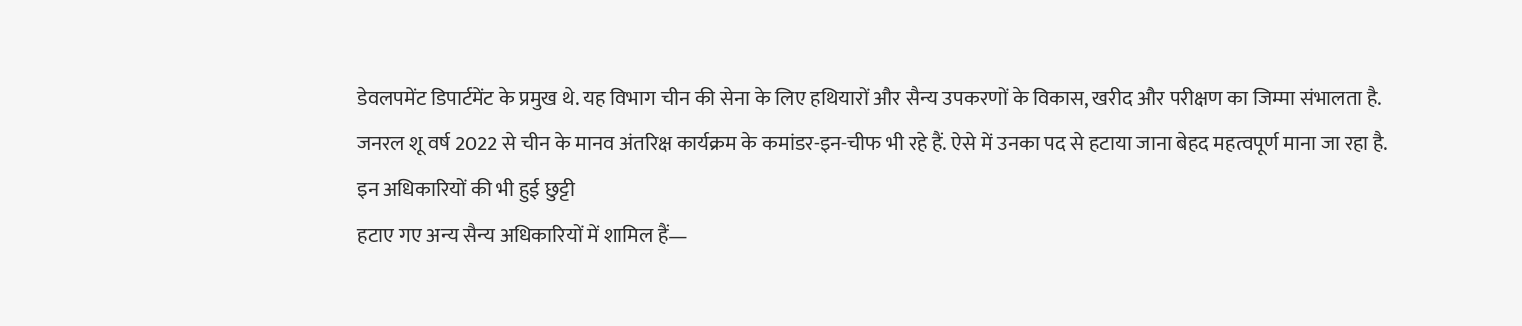डेवलपमेंट डिपार्टमेंट के प्रमुख थे. यह विभाग चीन की सेना के लिए हथियारों और सैन्य उपकरणों के विकास, खरीद और परीक्षण का जिम्मा संभालता है.
जनरल शू वर्ष 2022 से चीन के मानव अंतरिक्ष कार्यक्रम के कमांडर-इन-चीफ भी रहे हैं. ऐसे में उनका पद से हटाया जाना बेहद महत्वपूर्ण माना जा रहा है.
इन अधिकारियों की भी हुई छुट्टी
हटाए गए अन्य सैन्य अधिकारियों में शामिल हैं—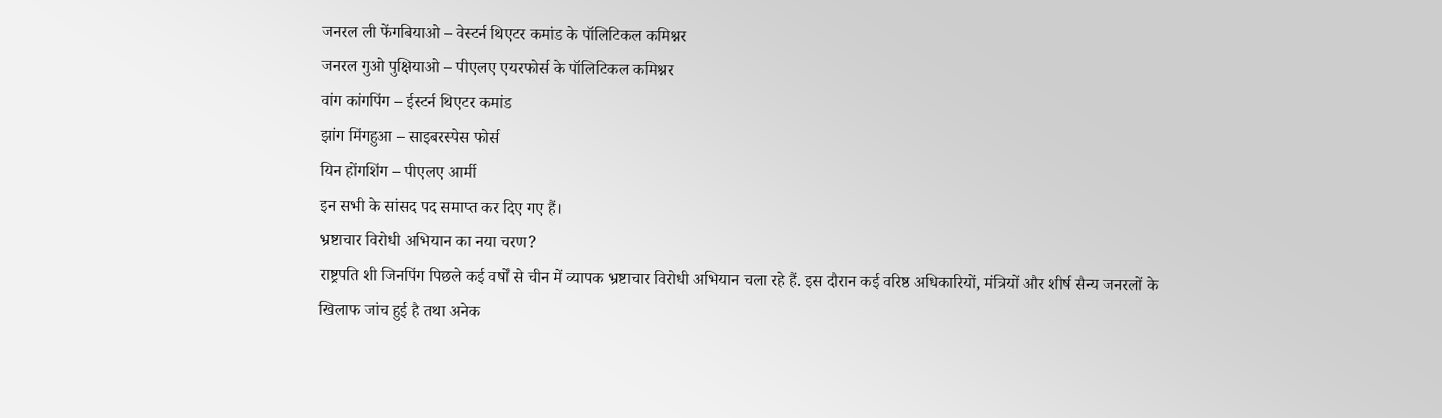जनरल ली फेंगबियाओ – वेस्टर्न थिएटर कमांड के पॉलिटिकल कमिश्नर
जनरल गुओ पुक्षियाओ – पीएलए एयरफोर्स के पॉलिटिकल कमिश्नर
वांग कांगपिंग – ईस्टर्न थिएटर कमांड
झांग मिंगहुआ – साइबरस्पेस फोर्स
यिन होंगशिंग – पीएलए आर्मी
इन सभी के सांसद पद समाप्त कर दिए गए हैं।
भ्रष्टाचार विरोधी अभियान का नया चरण?
राष्ट्रपति शी जिनपिंग पिछले कई वर्षों से चीन में व्यापक भ्रष्टाचार विरोधी अभियान चला रहे हैं. इस दौरान कई वरिष्ठ अधिकारियों, मंत्रियों और शीर्ष सैन्य जनरलों के खिलाफ जांच हुई है तथा अनेक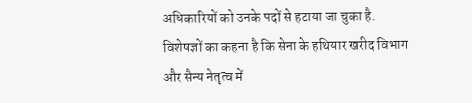अधिकारियों को उनके पदों से हटाया जा चुका है.
विशेषज्ञों का कहना है कि सेना के हथियार खरीद विभाग और सैन्य नेतृत्व में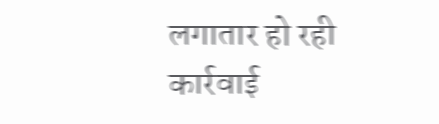लगातार हो रही कार्रवाई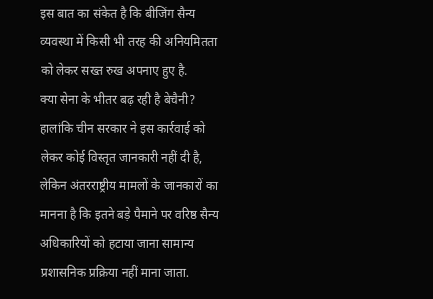इस बात का संकेत है कि बीजिंग सैन्य व्यवस्था में किसी भी तरह की अनियमितता को लेकर सख्त रुख अपनाए हुए है.
क्या सेना के भीतर बढ़ रही है बेचैनी?
हालांकि चीन सरकार ने इस कार्रवाई को लेकर कोई विस्तृत जानकारी नहीं दी है, लेकिन अंतरराष्ट्रीय मामलों के जानकारों का मानना है कि इतने बड़े पैमाने पर वरिष्ठ सैन्य अधिकारियों को हटाया जाना सामान्य प्रशासनिक प्रक्रिया नहीं माना जाता.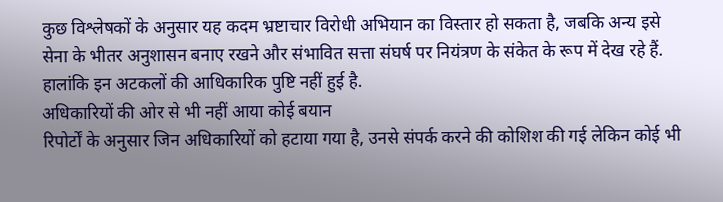कुछ विश्लेषकों के अनुसार यह कदम भ्रष्टाचार विरोधी अभियान का विस्तार हो सकता है, जबकि अन्य इसे सेना के भीतर अनुशासन बनाए रखने और संभावित सत्ता संघर्ष पर नियंत्रण के संकेत के रूप में देख रहे हैं. हालांकि इन अटकलों की आधिकारिक पुष्टि नहीं हुई है.
अधिकारियों की ओर से भी नहीं आया कोई बयान
रिपोर्टों के अनुसार जिन अधिकारियों को हटाया गया है, उनसे संपर्क करने की कोशिश की गई लेकिन कोई भी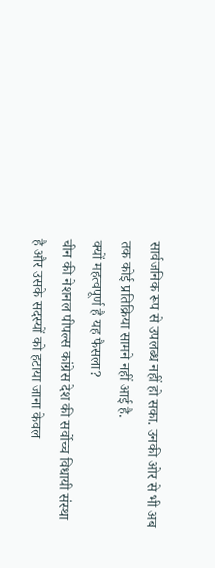सार्वजनिक रूप से उपलब्ध नहीं हो सका. उनकी ओर से भी अब तक कोई प्रतिक्रिया सामने नहीं आई है.
क्यों महत्वपूर्ण है यह फैसला?
चीन की नेशनल पीपल्स कांग्रेस देश की सर्वोच्च विधायी संस्था है और उसके सदस्यों को हटाया जाना केवल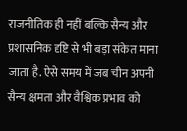राजनीतिक ही नहीं बल्कि सैन्य और प्रशासनिक दृष्टि से भी बड़ा संकेत माना जाता है. ऐसे समय में जब चीन अपनी सैन्य क्षमता और वैश्विक प्रभाव को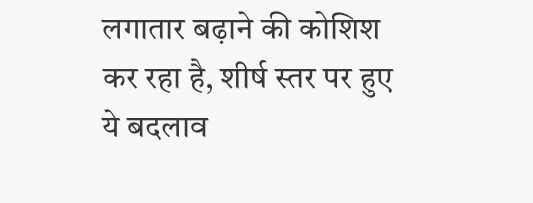लगातार बढ़ाने की कोशिश कर रहा है, शीर्ष स्तर पर हुए ये बदलाव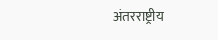अंतरराष्ट्रीय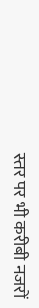स्तर पर भी करीबी नजरों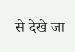से देखे जा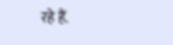रहे हैं.